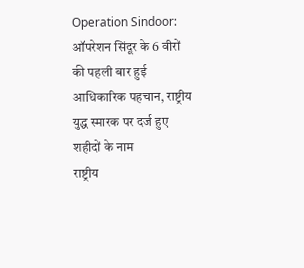Operation Sindoor: ऑपरेशन सिंदूर के 6 वीरों की पहली बार हुई आधिकारिक पहचान, राष्ट्रीय युद्ध स्मारक पर दर्ज हुए शहीदों के नाम
राष्ट्रीय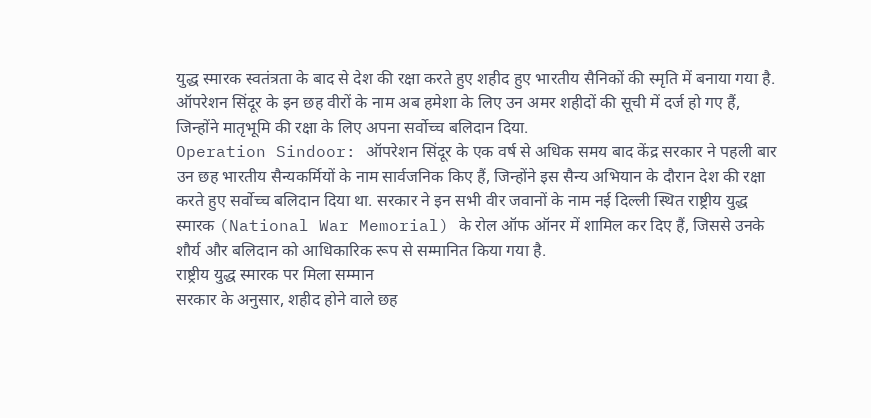युद्ध स्मारक स्वतंत्रता के बाद से देश की रक्षा करते हुए शहीद हुए भारतीय सैनिकों की स्मृति में बनाया गया है. ऑपरेशन सिंदूर के इन छह वीरों के नाम अब हमेशा के लिए उन अमर शहीदों की सूची में दर्ज हो गए हैं, जिन्होंने मातृभूमि की रक्षा के लिए अपना सर्वोच्च बलिदान दिया.
Operation Sindoor: ऑपरेशन सिंदूर के एक वर्ष से अधिक समय बाद केंद्र सरकार ने पहली बार उन छह भारतीय सैन्यकर्मियों के नाम सार्वजनिक किए हैं, जिन्होंने इस सैन्य अभियान के दौरान देश की रक्षा करते हुए सर्वोच्च बलिदान दिया था. सरकार ने इन सभी वीर जवानों के नाम नई दिल्ली स्थित राष्ट्रीय युद्ध स्मारक (National War Memorial) के रोल ऑफ ऑनर में शामिल कर दिए हैं, जिससे उनके शौर्य और बलिदान को आधिकारिक रूप से सम्मानित किया गया है.
राष्ट्रीय युद्ध स्मारक पर मिला सम्मान
सरकार के अनुसार, शहीद होने वाले छह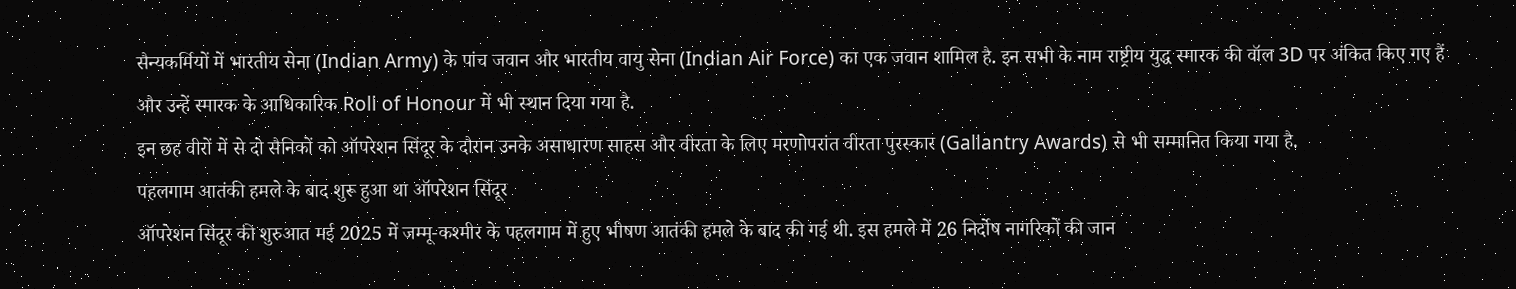सैन्यकर्मियों में भारतीय सेना (Indian Army) के पांच जवान और भारतीय वायु सेना (Indian Air Force) का एक जवान शामिल है. इन सभी के नाम राष्ट्रीय युद्ध स्मारक की वॉल 3D पर अंकित किए गए हैं और उन्हें स्मारक के आधिकारिक Roll of Honour में भी स्थान दिया गया है.
इन छह वीरों में से दो सैनिकों को ऑपरेशन सिंदूर के दौरान उनके असाधारण साहस और वीरता के लिए मरणोपरांत वीरता पुरस्कार (Gallantry Awards) से भी सम्मानित किया गया है.
पहलगाम आतंकी हमले के बाद शुरू हुआ था ऑपरेशन सिंदूर
ऑपरेशन सिंदूर की शुरुआत मई 2025 में जम्मू-कश्मीर के पहलगाम में हुए भीषण आतंकी हमले के बाद की गई थी. इस हमले में 26 निर्दोष नागरिकों की जान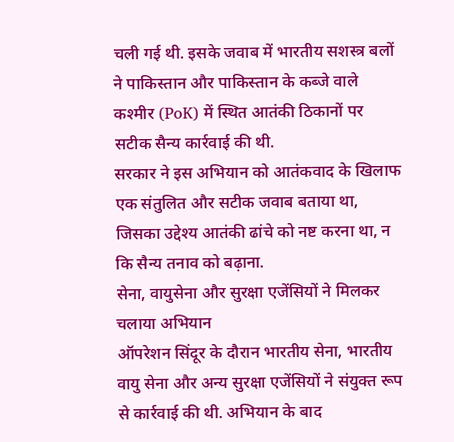चली गई थी. इसके जवाब में भारतीय सशस्त्र बलों ने पाकिस्तान और पाकिस्तान के कब्जे वाले कश्मीर (PoK) में स्थित आतंकी ठिकानों पर सटीक सैन्य कार्रवाई की थी.
सरकार ने इस अभियान को आतंकवाद के खिलाफ एक संतुलित और सटीक जवाब बताया था, जिसका उद्देश्य आतंकी ढांचे को नष्ट करना था, न कि सैन्य तनाव को बढ़ाना.
सेना, वायुसेना और सुरक्षा एजेंसियों ने मिलकर चलाया अभियान
ऑपरेशन सिंदूर के दौरान भारतीय सेना, भारतीय वायु सेना और अन्य सुरक्षा एजेंसियों ने संयुक्त रूप से कार्रवाई की थी. अभियान के बाद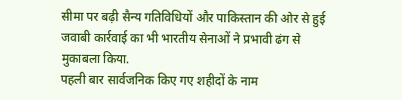सीमा पर बढ़ी सैन्य गतिविधियों और पाकिस्तान की ओर से हुई जवाबी कार्रवाई का भी भारतीय सेनाओं ने प्रभावी ढंग से मुकाबला किया.
पहली बार सार्वजनिक किए गए शहीदों के नाम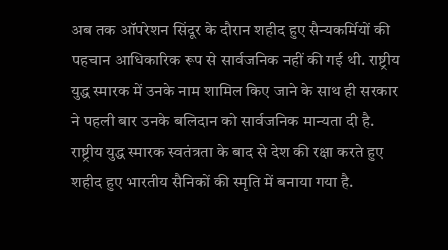अब तक ऑपरेशन सिंदूर के दौरान शहीद हुए सैन्यकर्मियों की पहचान आधिकारिक रूप से सार्वजनिक नहीं की गई थी. राष्ट्रीय युद्ध स्मारक में उनके नाम शामिल किए जाने के साथ ही सरकार ने पहली बार उनके बलिदान को सार्वजनिक मान्यता दी है.
राष्ट्रीय युद्ध स्मारक स्वतंत्रता के बाद से देश की रक्षा करते हुए शहीद हुए भारतीय सैनिकों की स्मृति में बनाया गया है.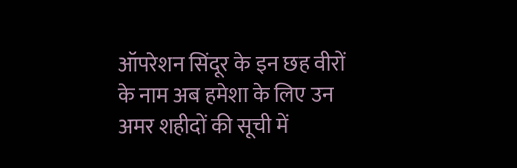ऑपरेशन सिंदूर के इन छह वीरों के नाम अब हमेशा के लिए उन अमर शहीदों की सूची में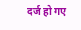दर्ज हो गए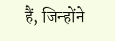हैं, जिन्होंने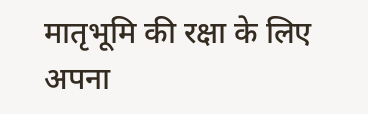मातृभूमि की रक्षा के लिए अपना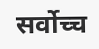सर्वोच्च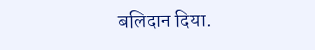बलिदान दिया.